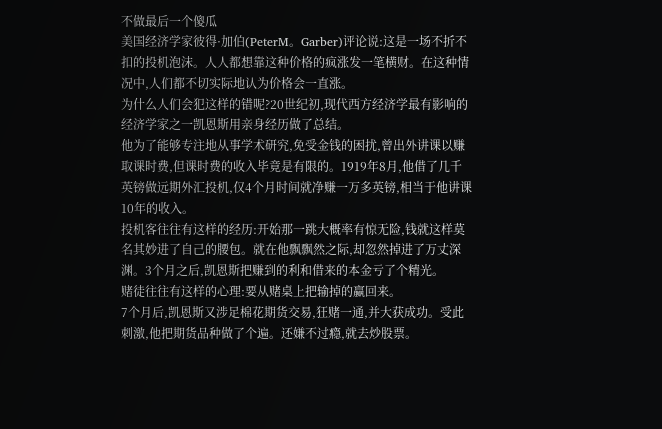不做最后一个傻瓜
美国经济学家彼得·加伯(PeterM。Garber)评论说:这是一场不折不扣的投机泡沫。人人都想靠这种价格的疯涨发一笔横财。在这种情况中,人们都不切实际地认为价格会一直涨。
为什么人们会犯这样的错呢?20世纪初,现代西方经济学最有影响的经济学家之一凯恩斯用亲身经历做了总结。
他为了能够专注地从事学术研究,免受金钱的困扰,曾出外讲课以赚取课时费,但课时费的收入毕竟是有限的。1919年8月,他借了几千英镑做远期外汇投机,仅4个月时间就净赚一万多英镑,相当于他讲课10年的收入。
投机客往往有这样的经历:开始那一跳大概率有惊无险,钱就这样莫名其妙进了自己的腰包。就在他飘飘然之际,却忽然掉进了万丈深渊。3个月之后,凯恩斯把赚到的利和借来的本金亏了个精光。
赌徒往往有这样的心理:要从赌桌上把输掉的赢回来。
7个月后,凯恩斯又涉足棉花期货交易,狂赌一通,并大获成功。受此刺激,他把期货品种做了个遍。还嫌不过瘾,就去炒股票。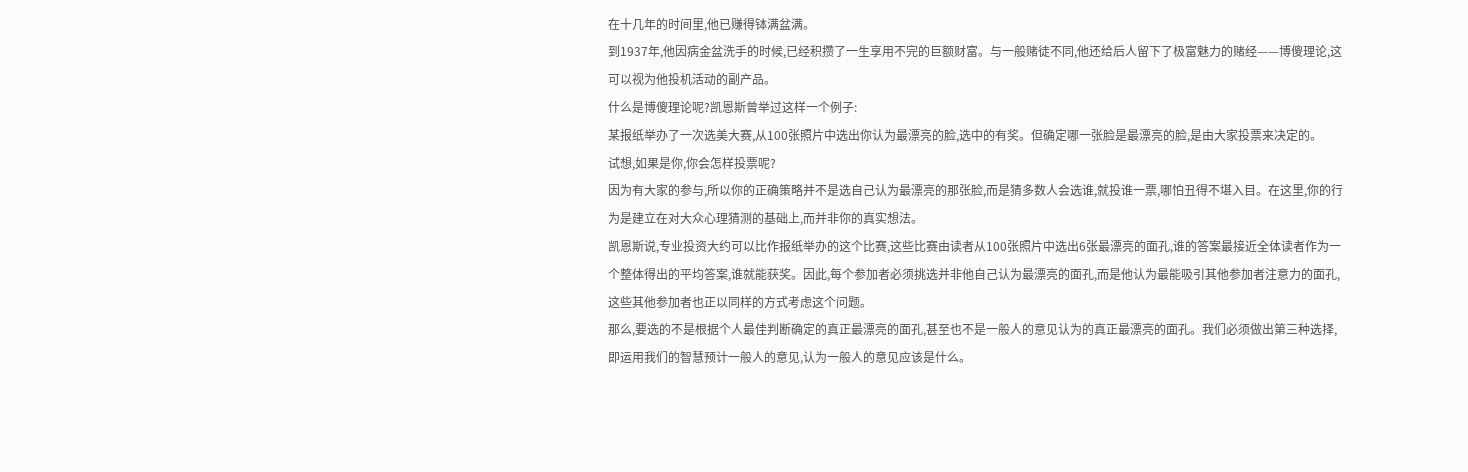在十几年的时间里,他已赚得钵满盆满。
到1937年,他因病金盆洗手的时候,已经积攒了一生享用不完的巨额财富。与一般赌徒不同,他还给后人留下了极富魅力的赌经——博傻理论,这可以视为他投机活动的副产品。
什么是博傻理论呢?凯恩斯曾举过这样一个例子:
某报纸举办了一次选美大赛,从100张照片中选出你认为最漂亮的脸,选中的有奖。但确定哪一张脸是最漂亮的脸,是由大家投票来决定的。
试想,如果是你,你会怎样投票呢?
因为有大家的参与,所以你的正确策略并不是选自己认为最漂亮的那张脸,而是猜多数人会选谁,就投谁一票,哪怕丑得不堪入目。在这里,你的行为是建立在对大众心理猜测的基础上,而并非你的真实想法。
凯恩斯说,专业投资大约可以比作报纸举办的这个比赛,这些比赛由读者从100张照片中选出6张最漂亮的面孔,谁的答案最接近全体读者作为一个整体得出的平均答案,谁就能获奖。因此,每个参加者必须挑选并非他自己认为最漂亮的面孔,而是他认为最能吸引其他参加者注意力的面孔,这些其他参加者也正以同样的方式考虑这个问题。
那么,要选的不是根据个人最佳判断确定的真正最漂亮的面孔,甚至也不是一般人的意见认为的真正最漂亮的面孔。我们必须做出第三种选择,即运用我们的智慧预计一般人的意见,认为一般人的意见应该是什么。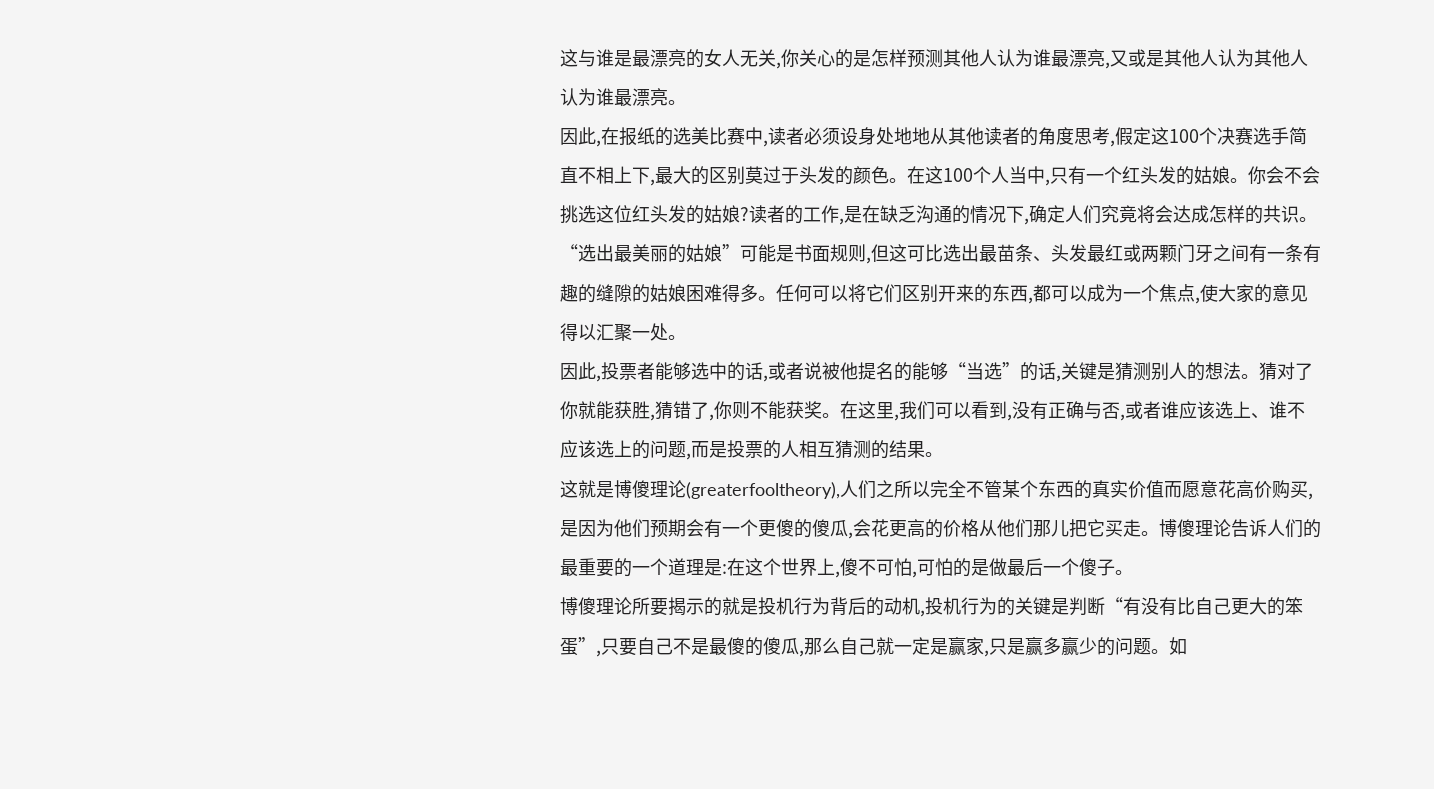这与谁是最漂亮的女人无关,你关心的是怎样预测其他人认为谁最漂亮,又或是其他人认为其他人认为谁最漂亮。
因此,在报纸的选美比赛中,读者必须设身处地地从其他读者的角度思考,假定这100个决赛选手简直不相上下,最大的区别莫过于头发的颜色。在这100个人当中,只有一个红头发的姑娘。你会不会挑选这位红头发的姑娘?读者的工作,是在缺乏沟通的情况下,确定人们究竟将会达成怎样的共识。
“选出最美丽的姑娘”可能是书面规则,但这可比选出最苗条、头发最红或两颗门牙之间有一条有趣的缝隙的姑娘困难得多。任何可以将它们区别开来的东西,都可以成为一个焦点,使大家的意见得以汇聚一处。
因此,投票者能够选中的话,或者说被他提名的能够“当选”的话,关键是猜测别人的想法。猜对了你就能获胜,猜错了,你则不能获奖。在这里,我们可以看到,没有正确与否,或者谁应该选上、谁不应该选上的问题,而是投票的人相互猜测的结果。
这就是博傻理论(greaterfooltheory),人们之所以完全不管某个东西的真实价值而愿意花高价购买,是因为他们预期会有一个更傻的傻瓜,会花更高的价格从他们那儿把它买走。博傻理论告诉人们的最重要的一个道理是:在这个世界上,傻不可怕,可怕的是做最后一个傻子。
博傻理论所要揭示的就是投机行为背后的动机,投机行为的关键是判断“有没有比自己更大的笨蛋”,只要自己不是最傻的傻瓜,那么自己就一定是赢家,只是赢多赢少的问题。如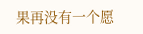果再没有一个愿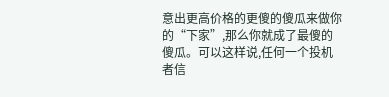意出更高价格的更傻的傻瓜来做你的“下家”,那么你就成了最傻的傻瓜。可以这样说,任何一个投机者信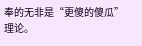奉的无非是“更傻的傻瓜”理论。